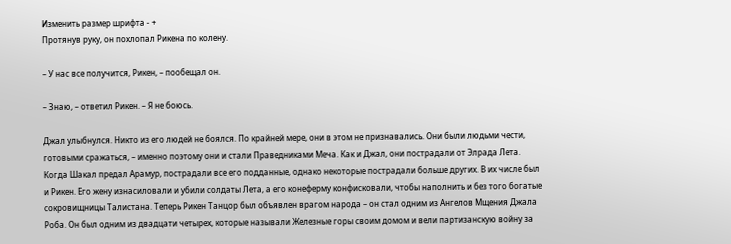Изменить размер шрифта - +
Протянув руку, он похлопал Рикена по колену.

– У нас все получится, Рикен, – пообещал он.

– Знаю, – ответил Рикен. – Я не боюсь.

Джал улыбнулся. Никто из его людей не боялся. По крайней мере, они в этом не признавались. Они были людьми чести, готовыми сражаться, – именно поэтому они и стали Праведниками Меча. Как и Джал, они пострадали от Элрада Лета. Когда Шакал предал Арамур, пострадали все его подданные, однако некоторые пострадали больше других. В их числе был и Рикен. Его жену изнасиловали и убили солдаты Лета, а его конеферму конфисковали, чтобы наполнить и без того богатые сокровищницы Талистана. Теперь Рикен Танцор был объявлен врагом народа – он стал одним из Ангелов Мщения Джала Роба. Он был одним из двадцати четырех, которые называли Железные горы своим домом и вели партизанскую войну за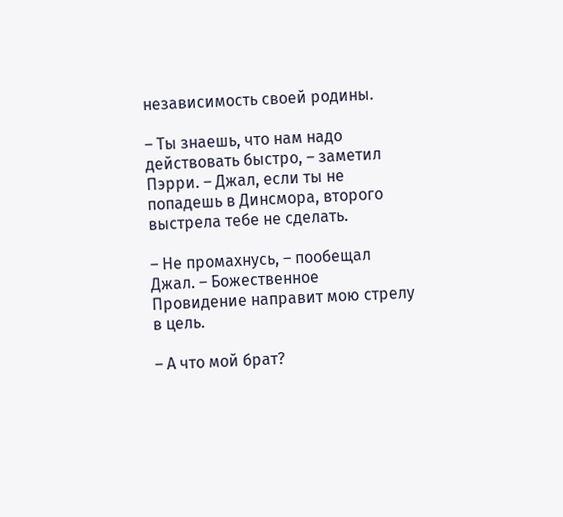независимость своей родины.

– Ты знаешь, что нам надо действовать быстро, – заметил Пэрри. – Джал, если ты не попадешь в Динсмора, второго выстрела тебе не сделать.

– Не промахнусь, – пообещал Джал. – Божественное Провидение направит мою стрелу в цель.

– А что мой брат?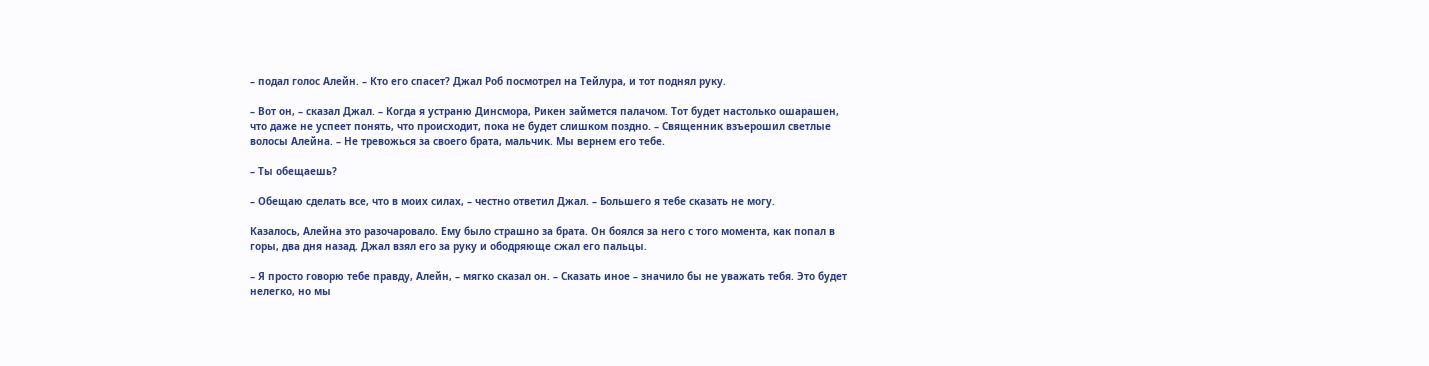– подал голос Алейн. – Кто его спасет? Джал Роб посмотрел на Тейлура, и тот поднял руку.

– Вот он, – сказал Джал. – Когда я устраню Динсмора, Рикен займется палачом. Тот будет настолько ошарашен, что даже не успеет понять, что происходит, пока не будет слишком поздно. – Священник взъерошил светлые волосы Алейна. – Не тревожься за своего брата, мальчик. Мы вернем его тебе.

– Ты обещаешь?

– Обещаю сделать все, что в моих силах, – честно ответил Джал. – Большего я тебе сказать не могу.

Казалось, Алейна это разочаровало. Ему было страшно за брата. Он боялся за него с того момента, как попал в горы, два дня назад. Джал взял его за руку и ободряюще сжал его пальцы.

– Я просто говорю тебе правду, Алейн, – мягко сказал он. – Сказать иное – значило бы не уважать тебя. Это будет нелегко, но мы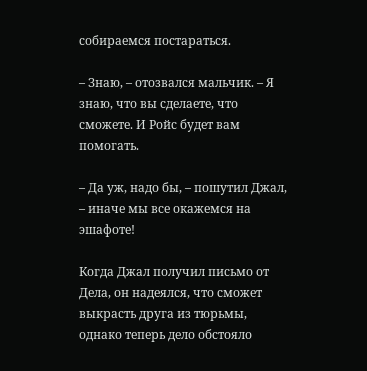собираемся постараться.

– Знаю, – отозвался мальчик. – Я знаю, что вы сделаете, что сможете. И Ройс будет вам помогать.

– Да уж, надо бы, – пошутил Джал, – иначе мы все окажемся на эшафоте!

Когда Джал получил письмо от Дела, он надеялся, что сможет выкрасть друга из тюрьмы, однако теперь дело обстояло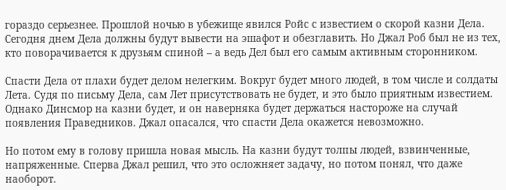гораздо серьезнее. Прошлой ночью в убежище явился Ройс с известием о скорой казни Дела. Сегодня днем Дела должны будут вывести на эшафот и обезглавить. Но Джал Роб был не из тех, кто поворачивается к друзьям спиной – а ведь Дел был его самым активным сторонником.

Спасти Дела от плахи будет делом нелегким. Вокруг будет много людей, в том числе и солдаты Лета. Судя по письму Дела, сам Лет присутствовать не будет, и это было приятным известием. Однако Динсмор на казни будет, и он наверняка будет держаться настороже на случай появления Праведников. Джал опасался, что спасти Дела окажется невозможно.

Но потом ему в голову пришла новая мысль. На казни будут толпы людей, взвинченные, напряженные. Сперва Джал решил, что это осложняет задачу, но потом понял, что даже наоборот.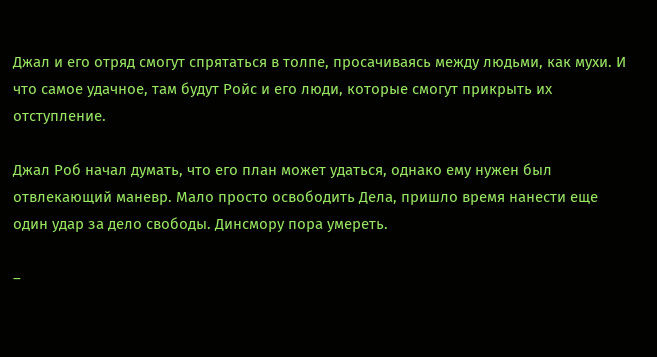Джал и его отряд смогут спрятаться в толпе, просачиваясь между людьми, как мухи. И что самое удачное, там будут Ройс и его люди, которые смогут прикрыть их отступление.

Джал Роб начал думать, что его план может удаться, однако ему нужен был отвлекающий маневр. Мало просто освободить Дела, пришло время нанести еще один удар за дело свободы. Динсмору пора умереть.

–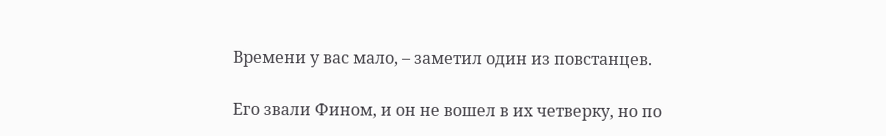Времени у вас мало, – заметил один из повстанцев.

Его звали Фином, и он не вошел в их четверку, но по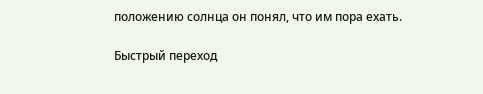положению солнца он понял, что им пора ехать.

Быстрый переход